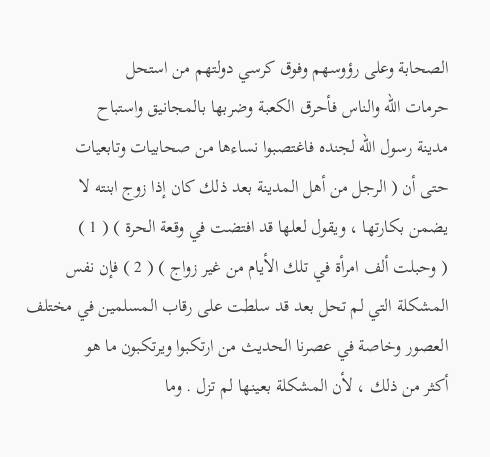الصحابة وعلى رؤوسهم وفوق كرسي دولتهم من استحل
حرمات الله والناس فأحرق الكعبة وضربها بالمجانيق واستباح
مدينة رسول الله لجنده فاغتصبوا نساءها من صحابيات وتابعيات
حتى أن ( الرجل من أهل المدينة بعد ذلك كان إذا زوج ابنته لا
يضمن بكارتها ، ويقول لعلها قد افتضت في وقعة الحرة ) ( 1 )
( وحبلت ألف امرأة في تلك الأيام من غير زواج ) ( 2 ) فإن نفس
المشكلة التي لم تحل بعد قد سلطت على رقاب المسلمين في مختلف
العصور وخاصة في عصرنا الحديث من ارتكبوا ويرتكبون ما هو
أكثر من ذلك ، لأن المشكلة بعينها لم تزل . وما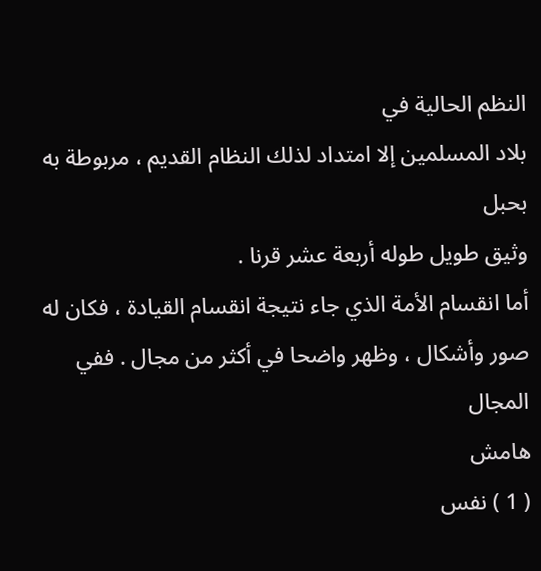النظم الحالية في
بلاد المسلمين إلا امتداد لذلك النظام القديم ، مربوطة به بحبل
وثيق طويل طوله أربعة عشر قرنا .
أما انقسام الأمة الذي جاء نتيجة انقسام القيادة ، فكان له
صور وأشكال ، وظهر واضحا في أكثر من مجال . ففي المجال
هامش
( 1 ) نفس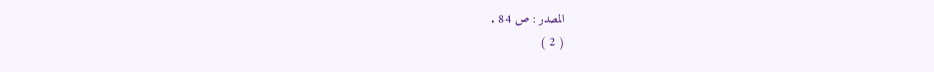المصدر : ص 84 .
( 2 )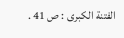الفتنة الكبرى : ص 41 .